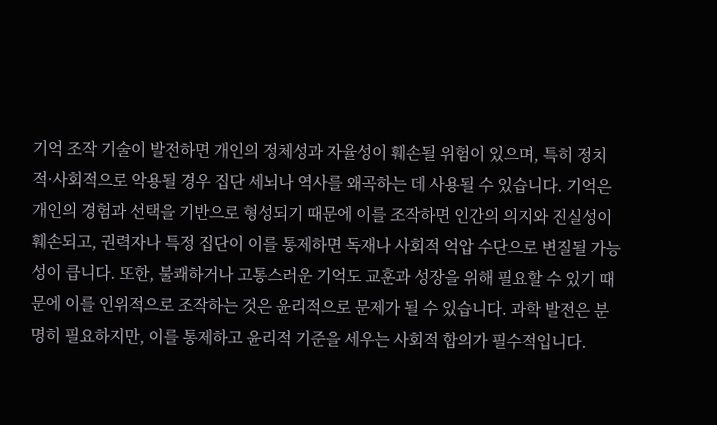기억 조작 기술이 발전하면 개인의 정체성과 자율성이 훼손될 위험이 있으며, 특히 정치적·사회적으로 악용될 경우 집단 세뇌나 역사를 왜곡하는 데 사용될 수 있습니다. 기억은 개인의 경험과 선택을 기반으로 형성되기 때문에 이를 조작하면 인간의 의지와 진실성이 훼손되고, 권력자나 특정 집단이 이를 통제하면 독재나 사회적 억압 수단으로 변질될 가능성이 큽니다. 또한, 불쾌하거나 고통스러운 기억도 교훈과 성장을 위해 필요할 수 있기 때문에 이를 인위적으로 조작하는 것은 윤리적으로 문제가 될 수 있습니다. 과학 발전은 분명히 필요하지만, 이를 통제하고 윤리적 기준을 세우는 사회적 합의가 필수적입니다.